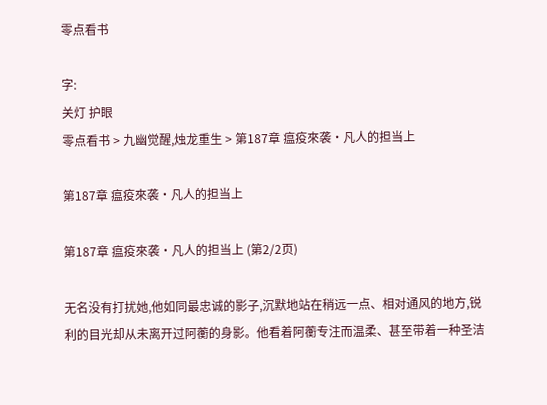零点看书

字:
关灯 护眼
零点看书 > 九幽觉醒,烛龙重生 > 第187章 瘟疫來袭·凡人的担当上

第187章 瘟疫來袭·凡人的担当上

第187章 瘟疫來袭·凡人的担当上 (第2/2页)

无名没有打扰她,他如同最忠诚的影子,沉默地站在稍远一点、相对通风的地方,锐利的目光却从未离开过阿蘅的身影。他看着阿蘅专注而温柔、甚至带着一种圣洁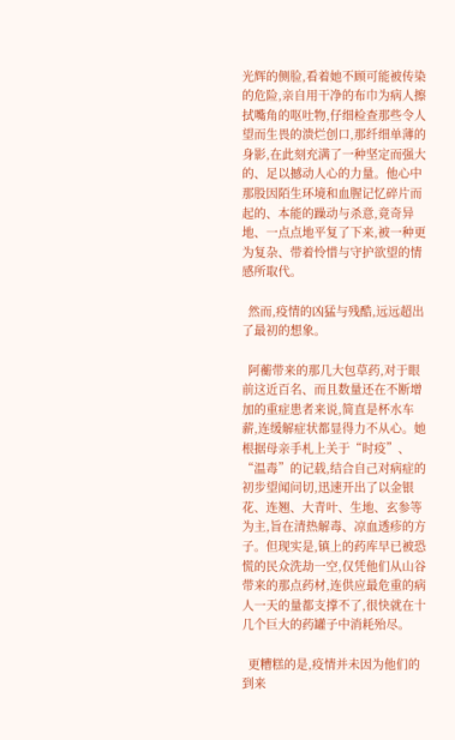光辉的侧脸,看着她不顾可能被传染的危险,亲自用干净的布巾为病人擦拭嘴角的呕吐物,仔细检查那些令人望而生畏的溃烂创口,那纤细单薄的身影,在此刻充满了一种坚定而强大的、足以撼动人心的力量。他心中那股因陌生环境和血腥记忆碎片而起的、本能的躁动与杀意,竟奇异地、一点点地平复了下来,被一种更为复杂、带着怜惜与守护欲望的情感所取代。

  然而,疫情的凶猛与残酷,远远超出了最初的想象。

  阿蘅带来的那几大包草药,对于眼前这近百名、而且数量还在不断增加的重症患者来说,简直是杯水车薪,连缓解症状都显得力不从心。她根据母亲手札上关于“时疫”、“温毒”的记载,结合自己对病症的初步望闻问切,迅速开出了以金银花、连翘、大青叶、生地、玄参等为主,旨在清热解毒、凉血透疹的方子。但现实是,镇上的药库早已被恐慌的民众洗劫一空,仅凭他们从山谷带来的那点药材,连供应最危重的病人一天的量都支撑不了,很快就在十几个巨大的药罐子中消耗殆尽。

  更糟糕的是,疫情并未因为他们的到来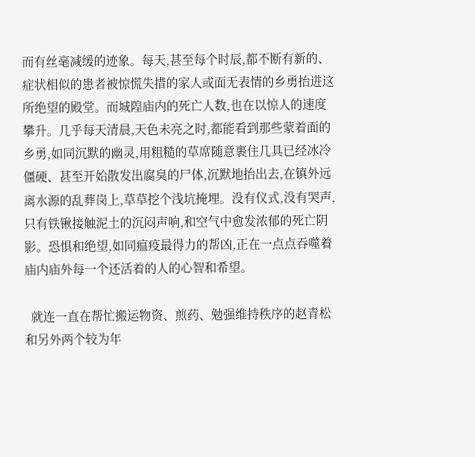而有丝毫减缓的迹象。每天,甚至每个时辰,都不断有新的、症状相似的患者被惊慌失措的家人或面无表情的乡勇抬进这所绝望的殿堂。而城隍庙内的死亡人数,也在以惊人的速度攀升。几乎每天清晨,天色未亮之时,都能看到那些蒙着面的乡勇,如同沉默的幽灵,用粗糙的草席随意裹住几具已经冰冷僵硬、甚至开始散发出腐臭的尸体,沉默地抬出去,在镇外远离水源的乱葬岗上,草草挖个浅坑掩埋。没有仪式,没有哭声,只有铁锹接触泥土的沉闷声响,和空气中愈发浓郁的死亡阴影。恐惧和绝望,如同瘟疫最得力的帮凶,正在一点点吞噬着庙内庙外每一个还活着的人的心智和希望。

  就连一直在帮忙搬运物资、煎药、勉强维持秩序的赵青松和另外两个较为年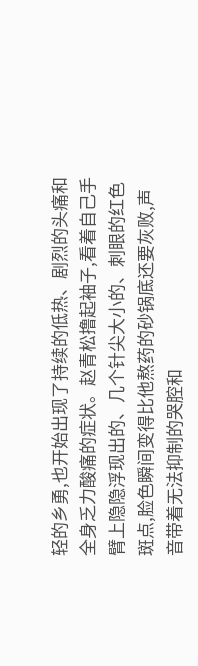轻的乡勇,也开始出现了持续的低热、剧烈的头痛和全身乏力酸痛的症状。赵青松撸起袖子,看着自己手臂上隐隐浮现出的、几个针尖大小的、刺眼的红色斑点,脸色瞬间变得比他熬药的砂锅底还要灰败,声音带着无法抑制的哭腔和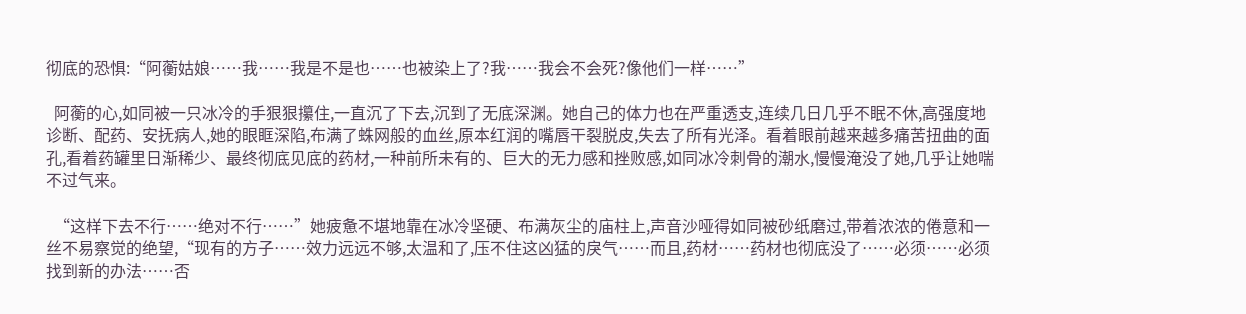彻底的恐惧:“阿蘅姑娘……我……我是不是也……也被染上了?我……我会不会死?像他们一样……”

  阿蘅的心,如同被一只冰冷的手狠狠攥住,一直沉了下去,沉到了无底深渊。她自己的体力也在严重透支,连续几日几乎不眠不休,高强度地诊断、配药、安抚病人,她的眼眶深陷,布满了蛛网般的血丝,原本红润的嘴唇干裂脱皮,失去了所有光泽。看着眼前越来越多痛苦扭曲的面孔,看着药罐里日渐稀少、最终彻底见底的药材,一种前所未有的、巨大的无力感和挫败感,如同冰冷刺骨的潮水,慢慢淹没了她,几乎让她喘不过气来。

  “这样下去不行……绝对不行……”她疲惫不堪地靠在冰冷坚硬、布满灰尘的庙柱上,声音沙哑得如同被砂纸磨过,带着浓浓的倦意和一丝不易察觉的绝望,“现有的方子……效力远远不够,太温和了,压不住这凶猛的戾气……而且,药材……药材也彻底没了……必须……必须找到新的办法……否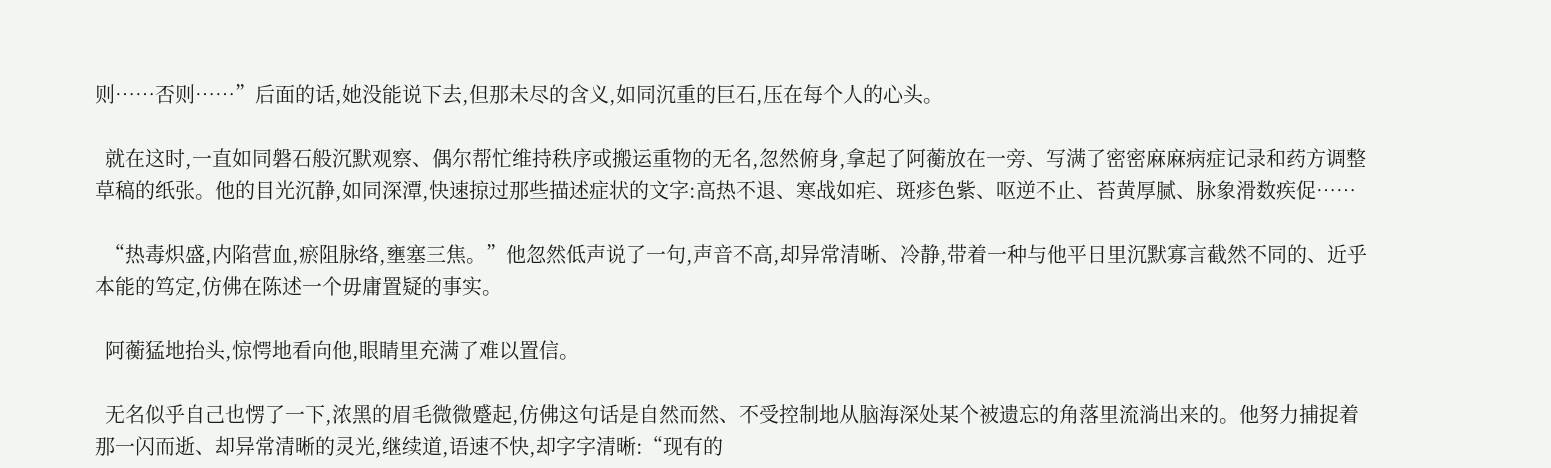则……否则……”后面的话,她没能说下去,但那未尽的含义,如同沉重的巨石,压在每个人的心头。

  就在这时,一直如同磐石般沉默观察、偶尔帮忙维持秩序或搬运重物的无名,忽然俯身,拿起了阿蘅放在一旁、写满了密密麻麻病症记录和药方调整草稿的纸张。他的目光沉静,如同深潭,快速掠过那些描述症状的文字:高热不退、寒战如疟、斑疹色紫、呕逆不止、苔黄厚腻、脉象滑数疾促……

  “热毒炽盛,内陷营血,瘀阻脉络,壅塞三焦。”他忽然低声说了一句,声音不高,却异常清晰、冷静,带着一种与他平日里沉默寡言截然不同的、近乎本能的笃定,仿佛在陈述一个毋庸置疑的事实。

  阿蘅猛地抬头,惊愕地看向他,眼睛里充满了难以置信。

  无名似乎自己也愣了一下,浓黑的眉毛微微蹙起,仿佛这句话是自然而然、不受控制地从脑海深处某个被遗忘的角落里流淌出来的。他努力捕捉着那一闪而逝、却异常清晰的灵光,继续道,语速不快,却字字清晰:“现有的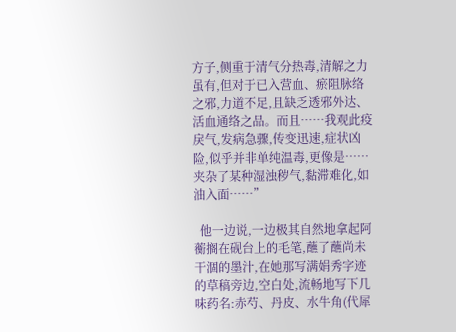方子,侧重于清气分热毒,清解之力虽有,但对于已入营血、瘀阻脉络之邪,力道不足,且缺乏透邪外达、活血通络之品。而且……我观此疫戾气,发病急骤,传变迅速,症状凶险,似乎并非单纯温毒,更像是……夹杂了某种湿浊秽气,黏滞难化,如油入面……”

  他一边说,一边极其自然地拿起阿蘅搁在砚台上的毛笔,蘸了蘸尚未干涸的墨汁,在她那写满娟秀字迹的草稿旁边,空白处,流畅地写下几味药名:赤芍、丹皮、水牛角(代犀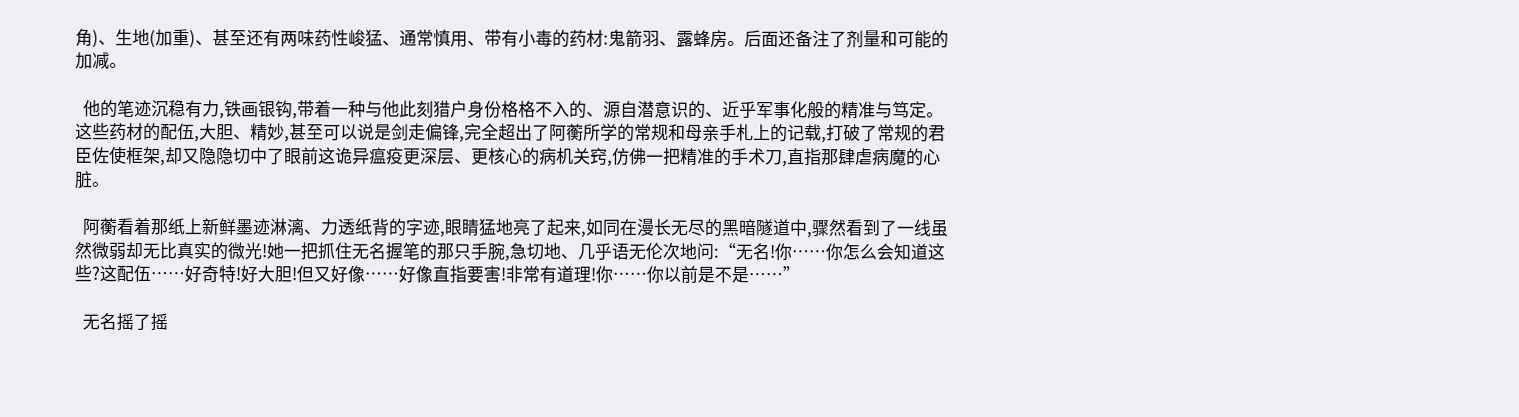角)、生地(加重)、甚至还有两味药性峻猛、通常慎用、带有小毒的药材:鬼箭羽、露蜂房。后面还备注了剂量和可能的加减。

  他的笔迹沉稳有力,铁画银钩,带着一种与他此刻猎户身份格格不入的、源自潜意识的、近乎军事化般的精准与笃定。这些药材的配伍,大胆、精妙,甚至可以说是剑走偏锋,完全超出了阿蘅所学的常规和母亲手札上的记载,打破了常规的君臣佐使框架,却又隐隐切中了眼前这诡异瘟疫更深层、更核心的病机关窍,仿佛一把精准的手术刀,直指那肆虐病魔的心脏。

  阿蘅看着那纸上新鲜墨迹淋漓、力透纸背的字迹,眼睛猛地亮了起来,如同在漫长无尽的黑暗隧道中,骤然看到了一线虽然微弱却无比真实的微光!她一把抓住无名握笔的那只手腕,急切地、几乎语无伦次地问:“无名!你……你怎么会知道这些?这配伍……好奇特!好大胆!但又好像……好像直指要害!非常有道理!你……你以前是不是……”

  无名摇了摇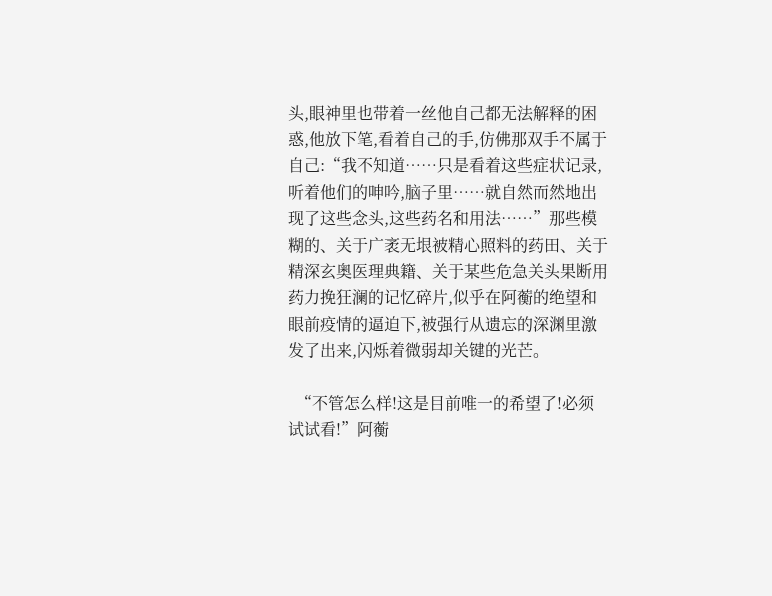头,眼神里也带着一丝他自己都无法解释的困惑,他放下笔,看着自己的手,仿佛那双手不属于自己:“我不知道……只是看着这些症状记录,听着他们的呻吟,脑子里……就自然而然地出现了这些念头,这些药名和用法……”那些模糊的、关于广袤无垠被精心照料的药田、关于精深玄奥医理典籍、关于某些危急关头果断用药力挽狂澜的记忆碎片,似乎在阿蘅的绝望和眼前疫情的逼迫下,被强行从遗忘的深渊里激发了出来,闪烁着微弱却关键的光芒。

  “不管怎么样!这是目前唯一的希望了!必须试试看!”阿蘅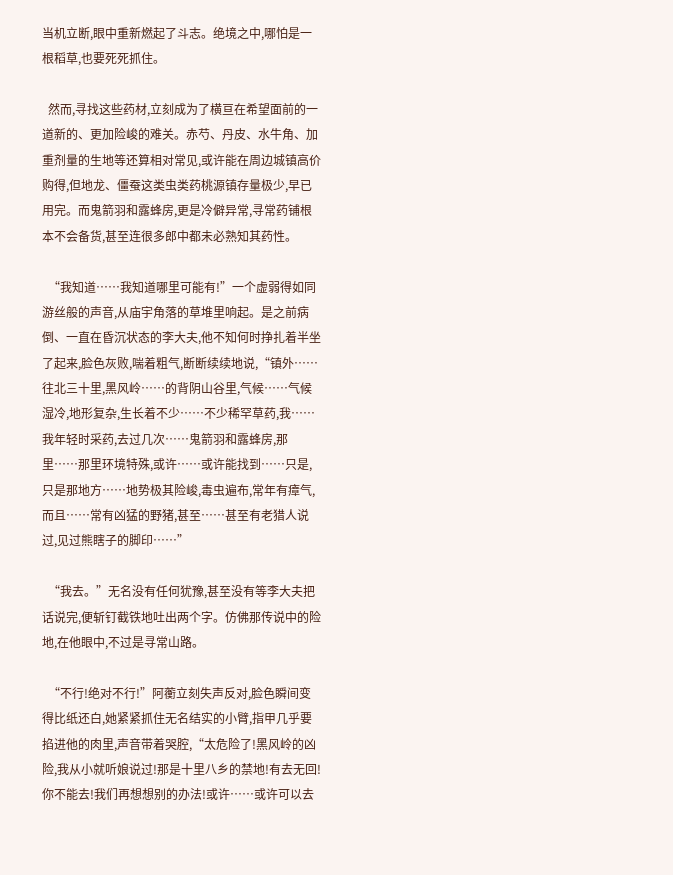当机立断,眼中重新燃起了斗志。绝境之中,哪怕是一根稻草,也要死死抓住。

  然而,寻找这些药材,立刻成为了横亘在希望面前的一道新的、更加险峻的难关。赤芍、丹皮、水牛角、加重剂量的生地等还算相对常见,或许能在周边城镇高价购得,但地龙、僵蚕这类虫类药桃源镇存量极少,早已用完。而鬼箭羽和露蜂房,更是冷僻异常,寻常药铺根本不会备货,甚至连很多郎中都未必熟知其药性。

  “我知道……我知道哪里可能有!”一个虚弱得如同游丝般的声音,从庙宇角落的草堆里响起。是之前病倒、一直在昏沉状态的李大夫,他不知何时挣扎着半坐了起来,脸色灰败,喘着粗气,断断续续地说,“镇外……往北三十里,黑风岭……的背阴山谷里,气候……气候湿冷,地形复杂,生长着不少……不少稀罕草药,我……我年轻时采药,去过几次……鬼箭羽和露蜂房,那里……那里环境特殊,或许……或许能找到……只是,只是那地方……地势极其险峻,毒虫遍布,常年有瘴气,而且……常有凶猛的野猪,甚至……甚至有老猎人说过,见过熊瞎子的脚印……”

  “我去。”无名没有任何犹豫,甚至没有等李大夫把话说完,便斩钉截铁地吐出两个字。仿佛那传说中的险地,在他眼中,不过是寻常山路。

  “不行!绝对不行!”阿蘅立刻失声反对,脸色瞬间变得比纸还白,她紧紧抓住无名结实的小臂,指甲几乎要掐进他的肉里,声音带着哭腔,“太危险了!黑风岭的凶险,我从小就听娘说过!那是十里八乡的禁地!有去无回!你不能去!我们再想想别的办法!或许……或许可以去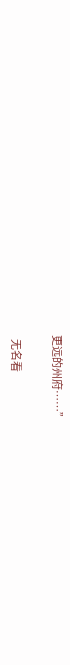更远的州府……”

  无名看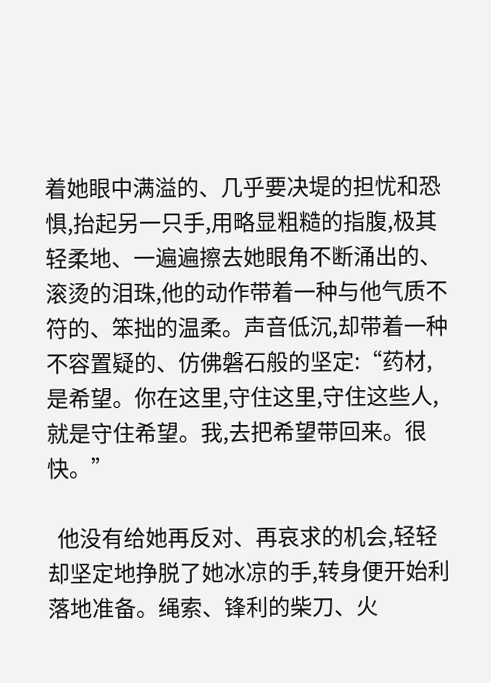着她眼中满溢的、几乎要决堤的担忧和恐惧,抬起另一只手,用略显粗糙的指腹,极其轻柔地、一遍遍擦去她眼角不断涌出的、滚烫的泪珠,他的动作带着一种与他气质不符的、笨拙的温柔。声音低沉,却带着一种不容置疑的、仿佛磐石般的坚定:“药材,是希望。你在这里,守住这里,守住这些人,就是守住希望。我,去把希望带回来。很快。”

  他没有给她再反对、再哀求的机会,轻轻却坚定地挣脱了她冰凉的手,转身便开始利落地准备。绳索、锋利的柴刀、火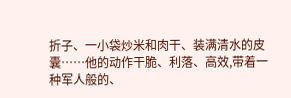折子、一小袋炒米和肉干、装满清水的皮囊……他的动作干脆、利落、高效,带着一种军人般的、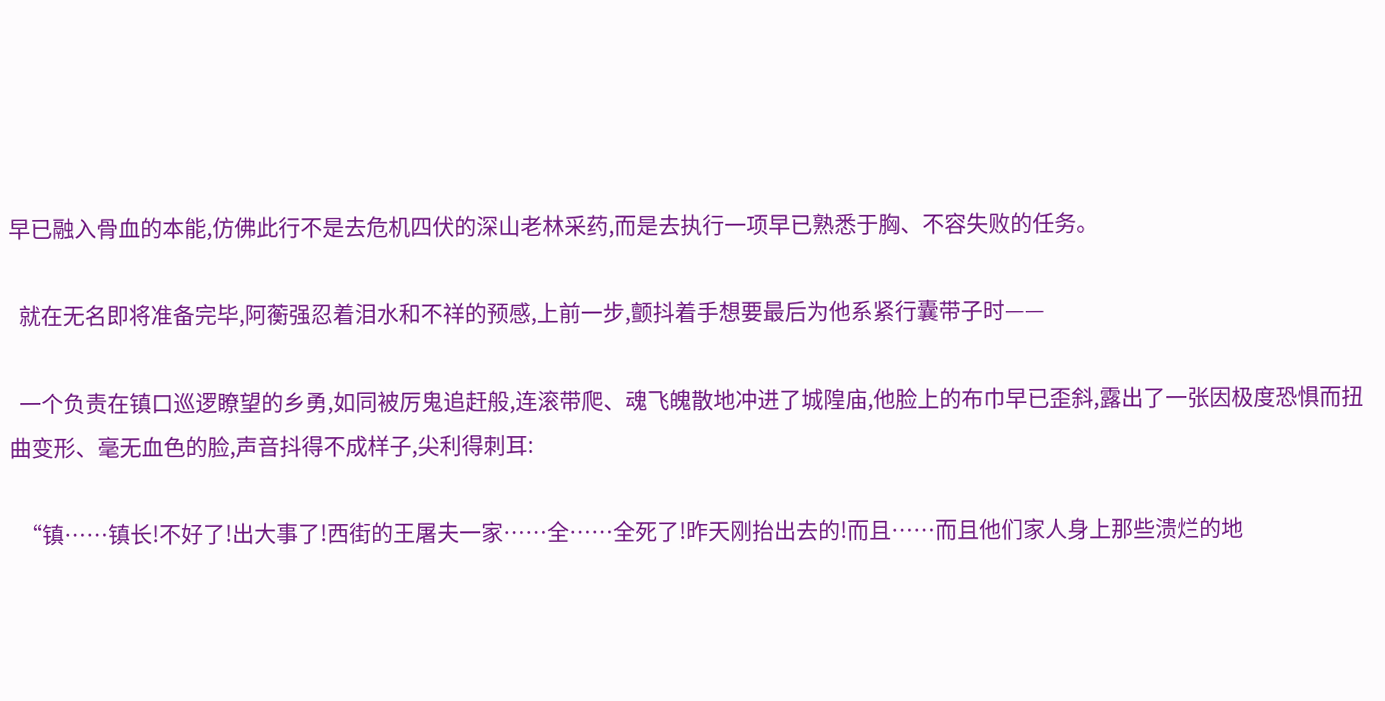早已融入骨血的本能,仿佛此行不是去危机四伏的深山老林采药,而是去执行一项早已熟悉于胸、不容失败的任务。

  就在无名即将准备完毕,阿蘅强忍着泪水和不祥的预感,上前一步,颤抖着手想要最后为他系紧行囊带子时——

  一个负责在镇口巡逻瞭望的乡勇,如同被厉鬼追赶般,连滚带爬、魂飞魄散地冲进了城隍庙,他脸上的布巾早已歪斜,露出了一张因极度恐惧而扭曲变形、毫无血色的脸,声音抖得不成样子,尖利得刺耳:

  “镇……镇长!不好了!出大事了!西街的王屠夫一家……全……全死了!昨天刚抬出去的!而且……而且他们家人身上那些溃烂的地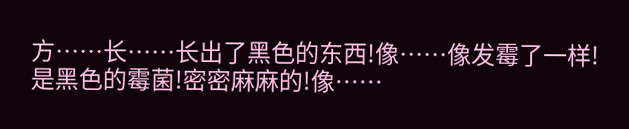方……长……长出了黑色的东西!像……像发霉了一样!是黑色的霉菌!密密麻麻的!像……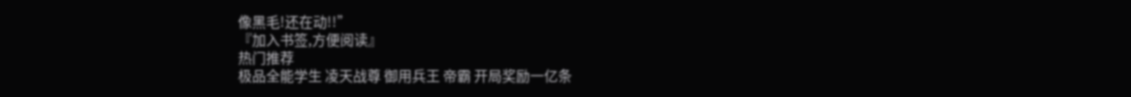像黑毛!还在动!!”
『加入书签,方便阅读』
热门推荐
极品全能学生 凌天战尊 御用兵王 帝霸 开局奖励一亿条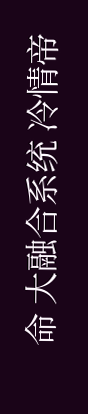命 大融合系统 冷情帝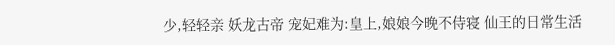少,轻轻亲 妖龙古帝 宠妃难为:皇上,娘娘今晚不侍寝 仙王的日常生活